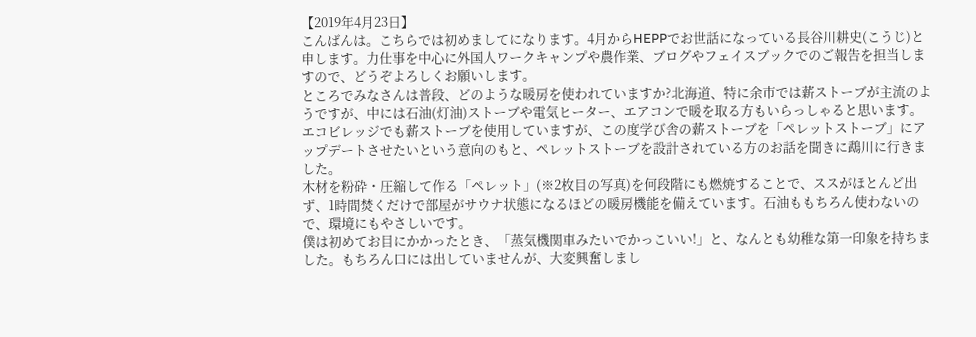【2019年4月23日】
こんばんは。こちらでは初めましてになります。4月からHEPPでお世話になっている長谷川耕史(こうじ)と申します。力仕事を中心に外国人ワークキャンプや農作業、ブログやフェイスブックでのご報告を担当しますので、どうぞよろしくお願いします。
ところでみなさんは普段、どのような暖房を使われていますか?北海道、特に余市では薪ストーブが主流のようですが、中には石油(灯油)ストーブや電気ヒーター、エアコンで暖を取る方もいらっしゃると思います。
エコビレッジでも薪ストーブを使用していますが、この度学び舎の薪ストーブを「ペレットストーブ」にアップデートさせたいという意向のもと、ペレットストーブを設計されている方のお話を聞きに鵡川に行きました。
木材を粉砕・圧縮して作る「ペレット」(※2枚目の写真)を何段階にも燃焼することで、ススがほとんど出ず、1時間焚くだけで部屋がサウナ状態になるほどの暖房機能を備えています。石油ももちろん使わないので、環境にもやさしいです。
僕は初めてお目にかかったとき、「蒸気機関車みたいでかっこいい!」と、なんとも幼稚な第一印象を持ちました。もちろん口には出していませんが、大変興奮しまし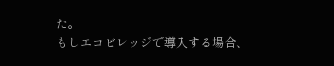た。
もしエコビレッジで導入する場合、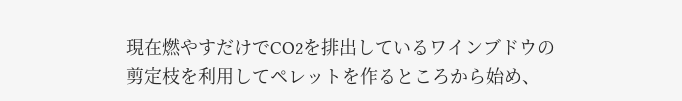現在燃やすだけでCO2を排出しているワインブドウの剪定枝を利用してペレットを作るところから始め、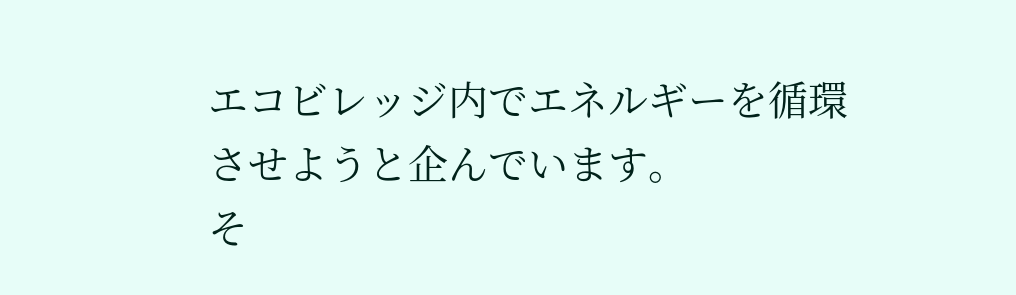エコビレッジ内でエネルギーを循環させようと企んでいます。
そ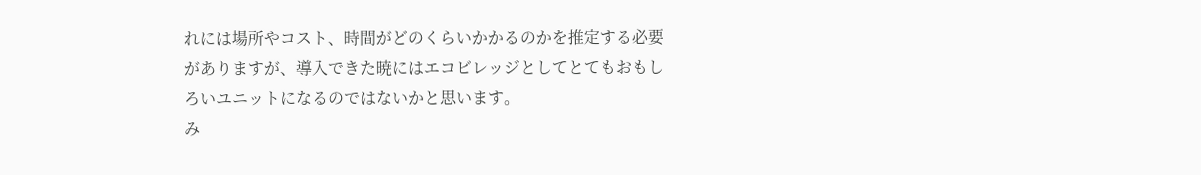れには場所やコスト、時間がどのくらいかかるのかを推定する必要がありますが、導入できた暁にはエコビレッジとしてとてもおもしろいユニットになるのではないかと思います。
み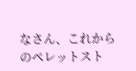なさん、これからのペレットスト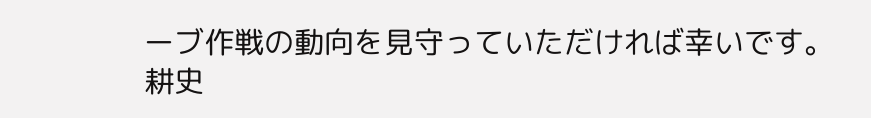ーブ作戦の動向を見守っていただければ幸いです。
耕史